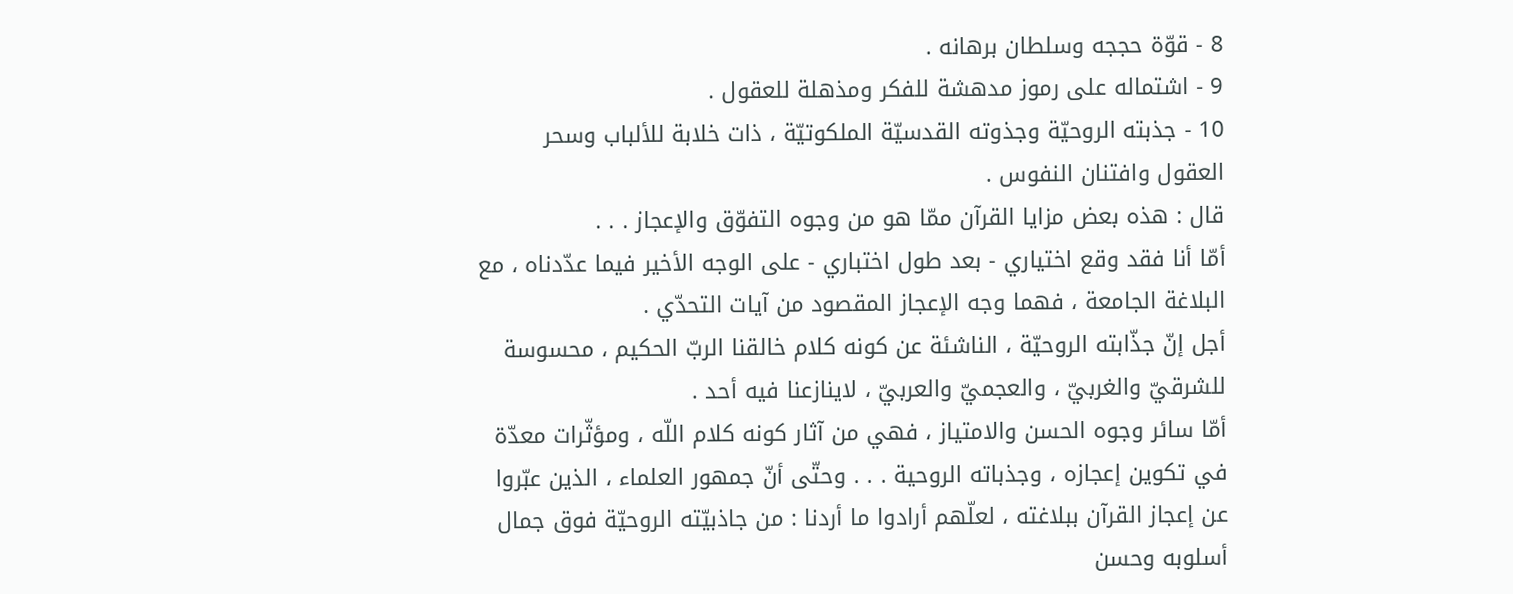8 - قوّة حججه وسلطان برهانه .
9 - اشتماله على رموز مدهشة للفكر ومذهلة للعقول .
10 - جذبته الروحيّة وجذوته القدسيّة الملكوتيّة ، ذات خلابة للألباب وسحر العقول وافتنان النفوس .
قال : هذه بعض مزايا القرآن ممّا هو من وجوه التفوّق والإعجاز . . .
أمّا أنا فقد وقع اختياري - بعد طول اختباري - على الوجه الأخير فيما عدّدناه ، مع البلاغة الجامعة ، فهما وجه الإعجاز المقصود من آيات التحدّي .
أجل إنّ جذّابته الروحيّة ، الناشئة عن كونه كلام خالقنا الربّ الحكيم ، محسوسة للشرقيّ والغربيّ ، والعجميّ والعربيّ ، لاينازعنا فيه أحد .
أمّا سائر وجوه الحسن والامتياز ، فهي من آثار كونه كلام اللّه ، ومؤثّرات معدّة في تكوين إعجازه ، وجذباته الروحية . . . وحتّى أنّ جمهور العلماء ، الذين عبّروا عن إعجاز القرآن ببلاغته ، لعلّهم أرادوا ما أردنا : من جاذبيّته الروحيّة فوق جمال أسلوبه وحسن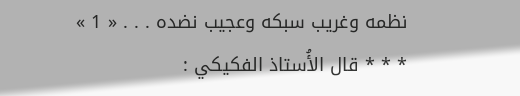نظمه وغريب سبكه وعجيب نضده . . . « 1 »
* * * قال الأُستاذ الفكيكي :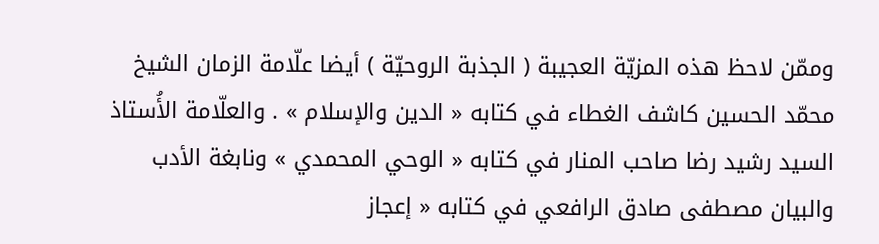وممّن لاحظ هذه المزيّة العجيبة ( الجذبة الروحيّة ) أيضا علّامة الزمان الشيخ محمّد الحسين كاشف الغطاء في كتابه « الدين والإسلام » . والعلّامة الأُستاذ السيد رشيد رضا صاحب المنار في كتابه « الوحي المحمدي » ونابغة الأدب والبيان مصطفى صادق الرافعي في كتابه « إعجاز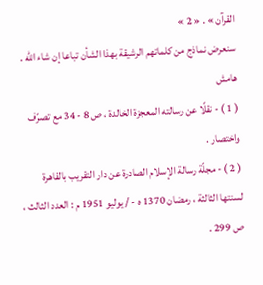القرآن » . « 2 »
سنعرض نماذج من كلماتهم الرشيقة بهذا الشأن تباعا إن شاء اللّه .
هامش
( 1 ) - نقلًا عن رسالته المعجزة الخالدة ، ص 8 - 34 مع تصرّف واختصار .
( 2 ) - مجلّة رسالة الإسلام الصادرة عن دار التقريب بالقاهرة لسنتها الثالثة ، رمضان 1370 ه - / يوليو 1951 م : العدد الثالث ، ص 299 .